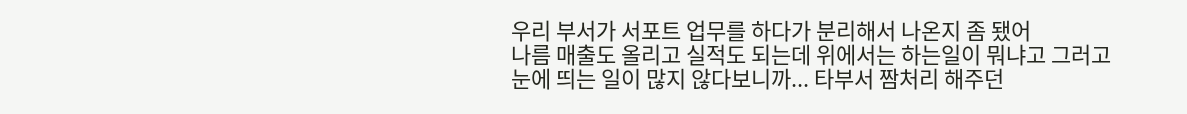우리 부서가 서포트 업무를 하다가 분리해서 나온지 좀 됐어
나름 매출도 올리고 실적도 되는데 위에서는 하는일이 뭐냐고 그러고
눈에 띄는 일이 많지 않다보니까... 타부서 짬처리 해주던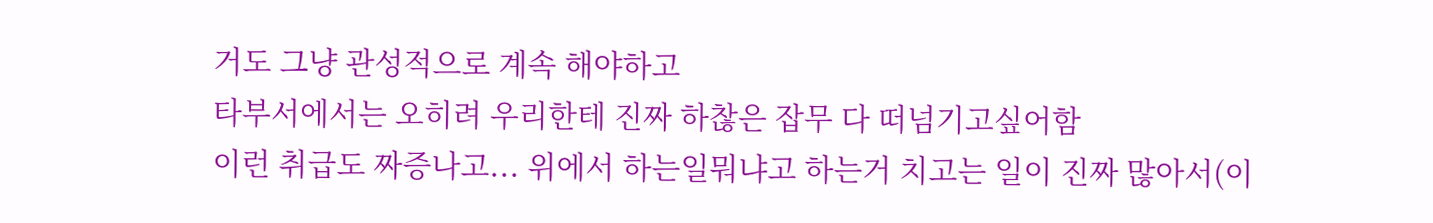거도 그냥 관성적으로 계속 해야하고
타부서에서는 오히려 우리한테 진짜 하찮은 잡무 다 떠넘기고싶어함
이런 취급도 짜증나고... 위에서 하는일뭐냐고 하는거 치고는 일이 진짜 많아서(이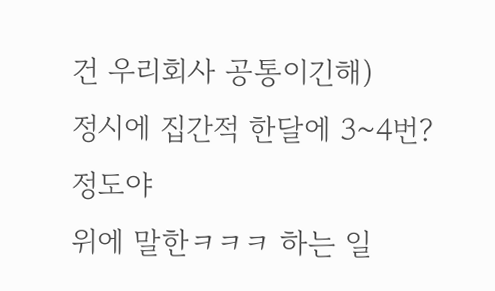건 우리회사 공통이긴해)
정시에 집간적 한달에 3~4번?정도야
위에 말한ㅋㅋㅋ 하는 일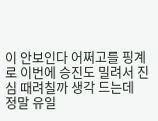이 안보인다 어쩌고를 핑계로 이번에 승진도 밀려서 진심 때려칠까 생각 드는데
정말 유일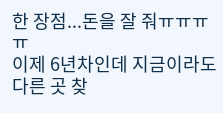한 장점...돈을 잘 줘ㅠㅠㅠㅠ
이제 6년차인데 지금이라도 다른 곳 찾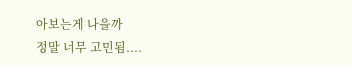아보는게 나을까
정말 너무 고민됨....